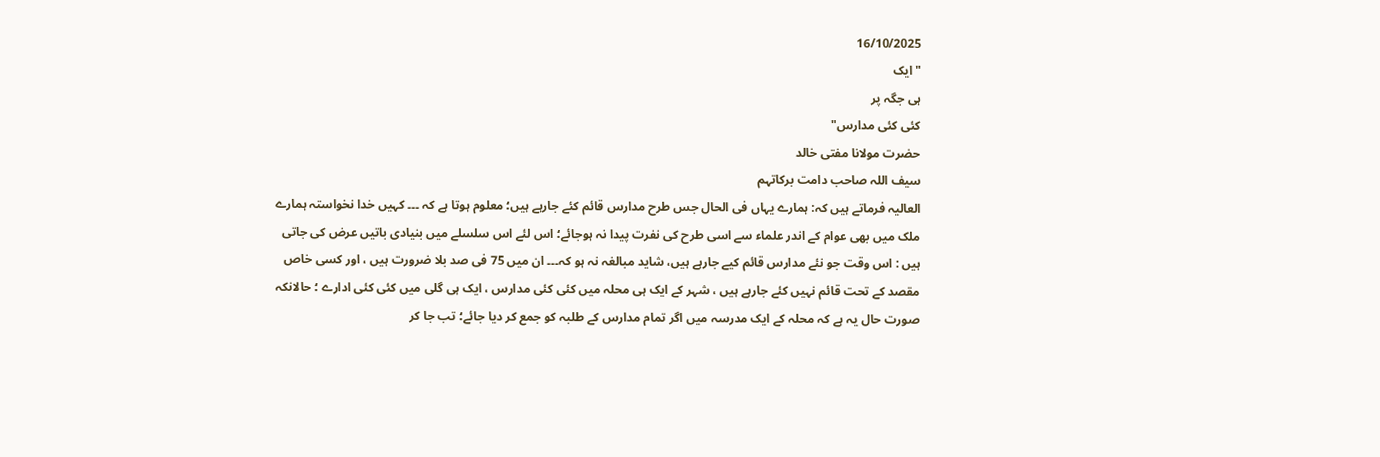16/10/2025
"ایک
ہی جگہ پر
کئی کئی مدارس"
حضرت مولانا مفتی خالد
سیف اللہ صاحب دامت برکاتہم
العالیہ فرماتے ہیں کہ: ہمارے یہاں فی الحال جس طرح مدارس قائم کئے جارہے ہیں؛ معلوم ہوتا ہے کہ ۔۔۔ کہیں خدا نخواستہ ہمارے ملک میں بھی عوام کے اندر علماء سے اسی طرح کی نفرت پیدا نہ ہوجائے؛ اس لئے اس سلسلے میں بنیادی باتیں عرض کی جاتی ہیں : اس وقت جو نئے مدارس قائم کیے جارہے ہیں، شاید مبالغہ نہ ہو کہ۔۔۔ ان میں 75 فی صد بلا ضرورت ہیں ، اور کسی خاص مقصد کے تحت قائم نہیں کئے جارہے ہیں ، شہر کے ایک ہی محلہ میں کئی کئی مدارس ، ایک ہی گلی میں کئی کئی ادارے ؛ حالانکہ صورت حال یہ ہے کہ محلہ کے ایک مدرسہ میں اگر تمام مدارس کے طلبہ کو جمع کر دیا جائے؛ تب جا کر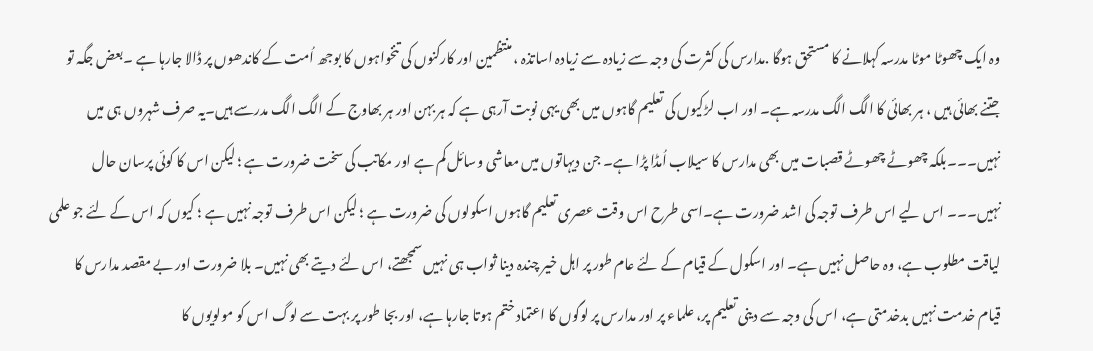وہ ایک چھوٹا موٹا مدرسہ کہلانے کا مستحق ہوگا .مدارس کی کثرت کی وجہ سے زیادہ سے زیادہ اساتذہ ، منتظمین اور کارکنوں کی تنخواہوں کا بوجھ اُمت کے کاندھوں پر ڈالا جارہا ہے ۔بعض جگہ تو جتنے بھائی ہیں ، ہر بھائی کا الگ الگ مدرسہ ہے۔ اور اب لڑکیوں کی تعلیم گاہوں میں بھی یہی نوبت آرہی ہے کہ ہر بہن اور ہر بھاوج کے الگ الگ مدرسے ہیں۔یہ صرف شہروں ہی میں نہیں۔۔۔بلکہ چھوٹے چھوٹے قصبات میں بھی مدارس کا سیلاب اُمڈا پڑا ہے۔ جن دیہاتوں میں معاشی وسائل کم ہے اور مکاتب کی سخت ضرورت ہے ؛ لیکن اس کا کوئی پرسان حال نہیں۔۔۔ اس لیے اس طرف توجہ کی اشد ضرورت ہے۔اسی طرح اس وقت عصری تعلیم گاہوں اسکولوں کی ضرورت ہے ؛ لیکن اس طرف توجہ نہیں ہے ؛ کیوں کہ اس کے لئے جو علمی لیاقت مطلوب ہے، وہ حاصل نہیں ہے۔ اور اسکول کے قیام کے لئے عام طور پر اہل خیر چندہ دینا ثواب ہی نہیں سمجھتے، اس لئے دیتے بھی نہیں۔ بلا ضرورت اور بے مقصد مدارس کا قیام خدمت نہیں بدخدمتی ہے، اس کی وجہ سے دینی تعلیم پر، علماء پر اور مدارس پر لوگوں کا اعتماد ختم ہوتا جارہا ہے، اور بجا طور پر بہت سے لوگ اس کو مولویوں کا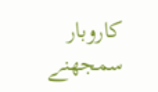کاروبار سمجھنے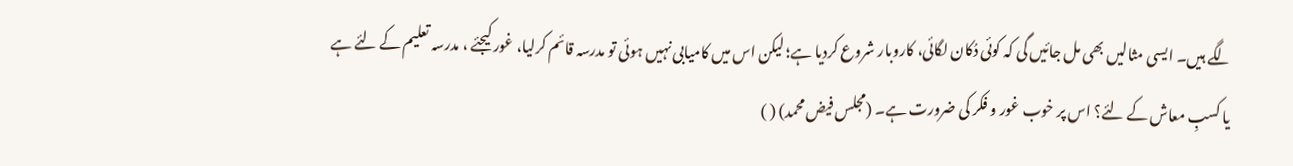لگے ہیں۔ ایسی مثالیں بھی مل جائیں گی کہ کوئی دُکان لگائی، کاروبار شروع کردیا ہے؛ لیکن اس میں کامیابی نہیں ہوئی تو مدرسہ قائم کرلیا، غور کیجئے ، مدرسہ تعلیم کے لئے ہے یا کسبِ معاش کے لئے؟ اس پر خوب غور و فکر کی ضرورت ہے۔ (مجلس فیض محمد) ( )